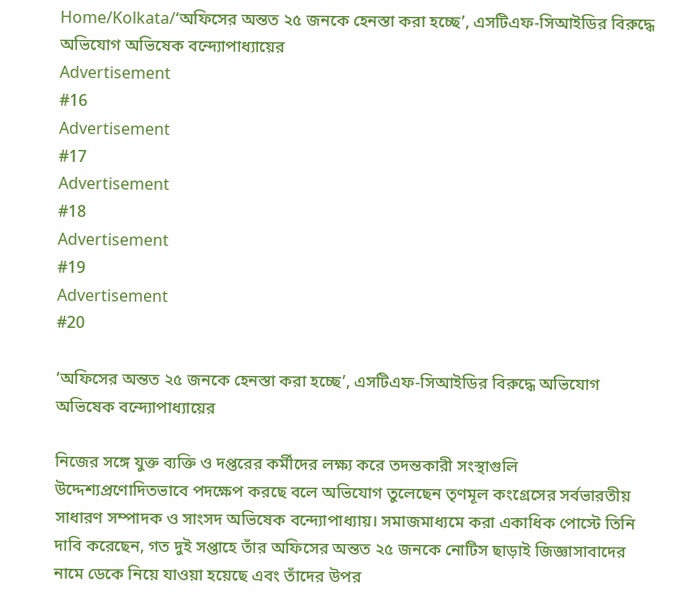Home/Kolkata/‘অফিসের অন্তত ২৫ জনকে হেনস্তা করা হচ্ছে’, এসটিএফ-সিআইডির বিরুদ্ধে অভিযোগ অভিষেক বন্দ্যোপাধ্যায়ের
Advertisement
#16
Advertisement
#17
Advertisement
#18
Advertisement
#19
Advertisement
#20

‘অফিসের অন্তত ২৫ জনকে হেনস্তা করা হচ্ছে’, এসটিএফ-সিআইডির বিরুদ্ধে অভিযোগ অভিষেক বন্দ্যোপাধ্যায়ের

নিজের সঙ্গে যুক্ত ব্যক্তি ও দপ্তরের কর্মীদের লক্ষ্য করে তদন্তকারী সংস্থাগুলি উদ্দেশ্যপ্রণোদিতভাবে পদক্ষেপ করছে বলে অভিযোগ তুলেছেন তৃণমূল কংগ্রেসের সর্বভারতীয় সাধারণ সম্পাদক ও সাংসদ অভিষেক বন্দ্যোপাধ্যায়। সমাজমাধ্যমে করা একাধিক পোস্টে তিনি দাবি করেছেন, গত দুই সপ্তাহে তাঁর অফিসের অন্তত ২৫ জনকে নোটিস ছাড়াই জিজ্ঞাসাবাদের নামে ডেকে নিয়ে যাওয়া হয়েছে এবং তাঁদের উপর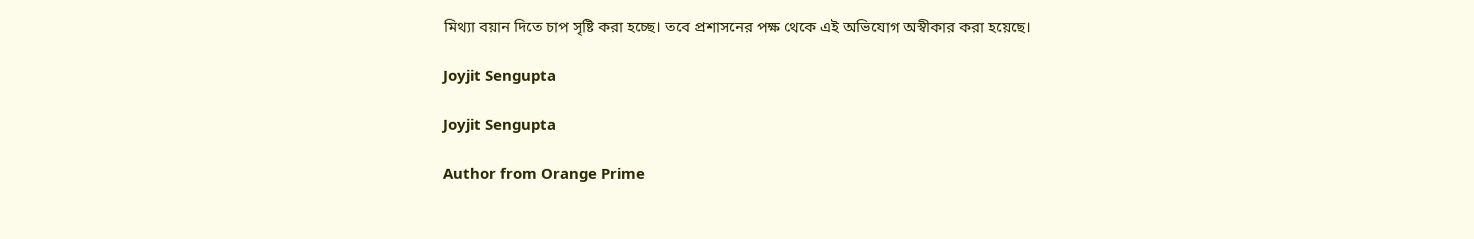মিথ্যা বয়ান দিতে চাপ সৃষ্টি করা হচ্ছে। তবে প্রশাসনের পক্ষ থেকে এই অভিযোগ অস্বীকার করা হয়েছে।

Joyjit Sengupta

Joyjit Sengupta

Author from Orange Prime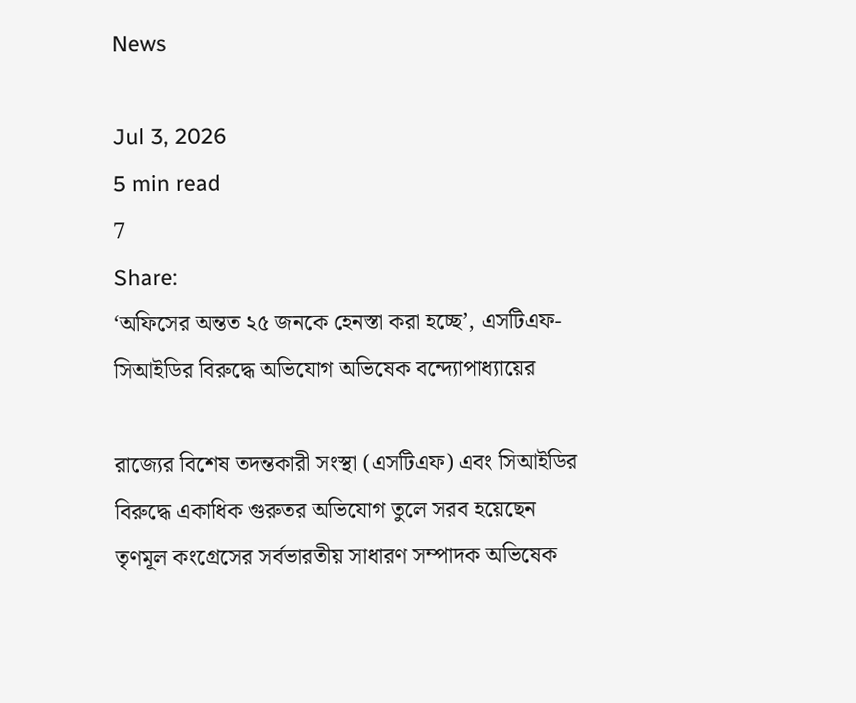News

Jul 3, 2026
5 min read
7
Share:
‘অফিসের অন্তত ২৫ জনকে হেনস্তা করা হচ্ছে’, এসটিএফ-সিআইডির বিরুদ্ধে অভিযোগ অভিষেক বন্দ্যোপাধ্যায়ের

রাজ্যের বিশেষ তদন্তকারী সংস্থা (এসটিএফ) এবং সিআইডির বিরুদ্ধে একাধিক গুরুতর অভিযোগ তুলে সরব হয়েছেন তৃণমূল কংগ্রেসের সর্বভারতীয় সাধারণ সম্পাদক অভিষেক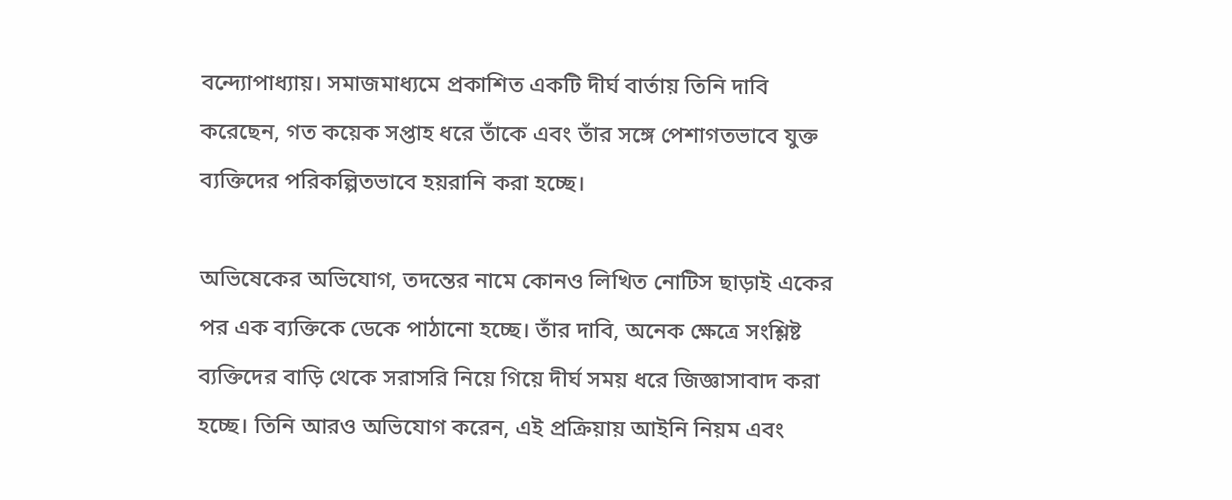বন্দ্যোপাধ্যায়। সমাজমাধ্যমে প্রকাশিত একটি দীর্ঘ বার্তায় তিনি দাবি করেছেন, গত কয়েক সপ্তাহ ধরে তাঁকে এবং তাঁর সঙ্গে পেশাগতভাবে যুক্ত ব্যক্তিদের পরিকল্পিতভাবে হয়রানি করা হচ্ছে।

অভিষেকের অভিযোগ, তদন্তের নামে কোনও লিখিত নোটিস ছাড়াই একের পর এক ব্যক্তিকে ডেকে পাঠানো হচ্ছে। তাঁর দাবি, অনেক ক্ষেত্রে সংশ্লিষ্ট ব্যক্তিদের বাড়ি থেকে সরাসরি নিয়ে গিয়ে দীর্ঘ সময় ধরে জিজ্ঞাসাবাদ করা হচ্ছে। তিনি আরও অভিযোগ করেন, এই প্রক্রিয়ায় আইনি নিয়ম এবং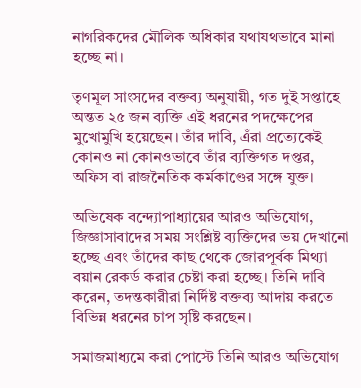নাগরিকদের মৌলিক অধিকার যথাযথভাবে মানা হচ্ছে না।

তৃণমূল সাংসদের বক্তব্য অনুযায়ী, গত দুই সপ্তাহে অন্তত ২৫ জন ব্যক্তি এই ধরনের পদক্ষেপের মুখোমুখি হয়েছেন। তাঁর দাবি, এঁরা প্রত্যেকেই কোনও না কোনওভাবে তাঁর ব্যক্তিগত দপ্তর, অফিস বা রাজনৈতিক কর্মকাণ্ডের সঙ্গে যুক্ত।

অভিষেক বন্দ্যোপাধ্যায়ের আরও অভিযোগ, জিজ্ঞাসাবাদের সময় সংশ্লিষ্ট ব্যক্তিদের ভয় দেখানো হচ্ছে এবং তাঁদের কাছ থেকে জোরপূর্বক মিথ্যা বয়ান রেকর্ড করার চেষ্টা করা হচ্ছে। তিনি দাবি করেন, তদন্তকারীরা নির্দিষ্ট বক্তব্য আদায় করতে বিভিন্ন ধরনের চাপ সৃষ্টি করছেন।

সমাজমাধ্যমে করা পোস্টে তিনি আরও অভিযোগ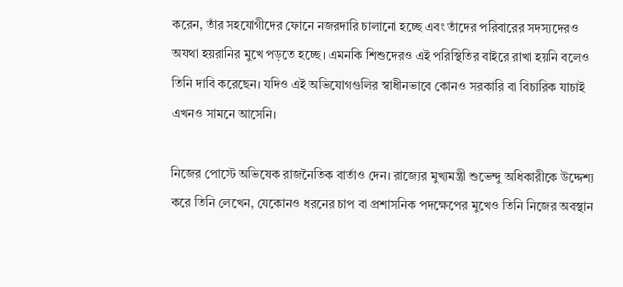করেন, তাঁর সহযোগীদের ফোনে নজরদারি চালানো হচ্ছে এবং তাঁদের পরিবারের সদস্যদেরও অযথা হয়রানির মুখে পড়তে হচ্ছে। এমনকি শিশুদেরও এই পরিস্থিতির বাইরে রাখা হয়নি বলেও তিনি দাবি করেছেন। যদিও এই অভিযোগগুলির স্বাধীনভাবে কোনও সরকারি বা বিচারিক যাচাই এখনও সামনে আসেনি।

নিজের পোস্টে অভিষেক রাজনৈতিক বার্তাও দেন। রাজ্যের মুখ্যমন্ত্রী শুভেন্দু অধিকারীকে উদ্দেশ্য করে তিনি লেখেন, যেকোনও ধরনের চাপ বা প্রশাসনিক পদক্ষেপের মুখেও তিনি নিজের অবস্থান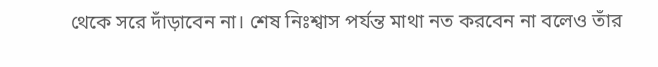থেকে সরে দাঁড়াবেন না। শেষ নিঃশ্বাস পর্যন্ত মাথা নত করবেন না বলেও তাঁর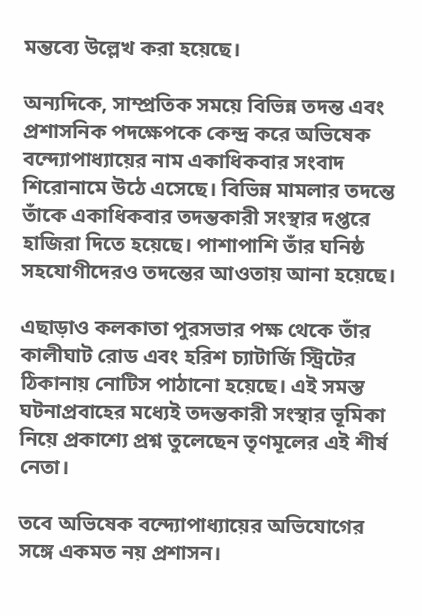মন্তব্যে উল্লেখ করা হয়েছে।

অন্যদিকে, সাম্প্রতিক সময়ে বিভিন্ন তদন্ত এবং প্রশাসনিক পদক্ষেপকে কেন্দ্র করে অভিষেক বন্দ্যোপাধ্যায়ের নাম একাধিকবার সংবাদ শিরোনামে উঠে এসেছে। বিভিন্ন মামলার তদন্তে তাঁকে একাধিকবার তদন্তকারী সংস্থার দপ্তরে হাজিরা দিতে হয়েছে। পাশাপাশি তাঁর ঘনিষ্ঠ সহযোগীদেরও তদন্তের আওতায় আনা হয়েছে।

এছাড়াও কলকাতা পুরসভার পক্ষ থেকে তাঁর কালীঘাট রোড এবং হরিশ চ্যাটার্জি স্ট্রিটের ঠিকানায় নোটিস পাঠানো হয়েছে। এই সমস্ত ঘটনাপ্রবাহের মধ্যেই তদন্তকারী সংস্থার ভূমিকা নিয়ে প্রকাশ্যে প্রশ্ন তুলেছেন তৃণমূলের এই শীর্ষ নেতা।

তবে অভিষেক বন্দ্যোপাধ্যায়ের অভিযোগের সঙ্গে একমত নয় প্রশাসন।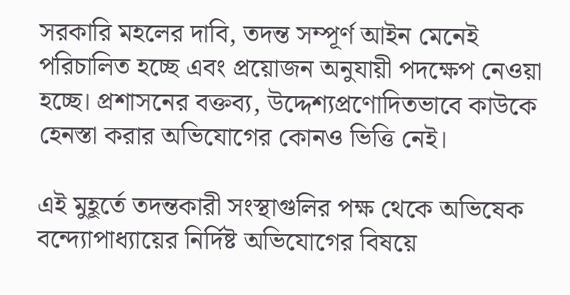সরকারি মহলের দাবি, তদন্ত সম্পূর্ণ আইন মেনেই পরিচালিত হচ্ছে এবং প্রয়োজন অনুযায়ী পদক্ষেপ নেওয়া হচ্ছে। প্রশাসনের বক্তব্য, উদ্দেশ্যপ্রণোদিতভাবে কাউকে হেনস্তা করার অভিযোগের কোনও ভিত্তি নেই।

এই মুহূর্তে তদন্তকারী সংস্থাগুলির পক্ষ থেকে অভিষেক বন্দ্যোপাধ্যায়ের নির্দিষ্ট অভিযোগের বিষয়ে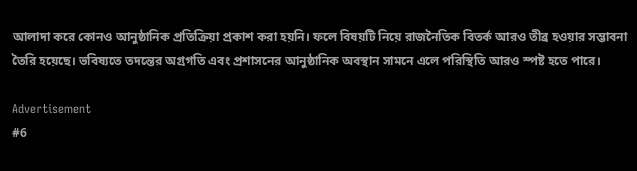আলাদা করে কোনও আনুষ্ঠানিক প্রতিক্রিয়া প্রকাশ করা হয়নি। ফলে বিষয়টি নিয়ে রাজনৈতিক বিতর্ক আরও তীব্র হওয়ার সম্ভাবনা তৈরি হয়েছে। ভবিষ্যতে তদন্তের অগ্রগতি এবং প্রশাসনের আনুষ্ঠানিক অবস্থান সামনে এলে পরিস্থিতি আরও স্পষ্ট হতে পারে।

Advertisement
#6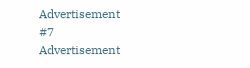Advertisement
#7
Advertisement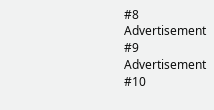#8
Advertisement
#9
Advertisement
#10